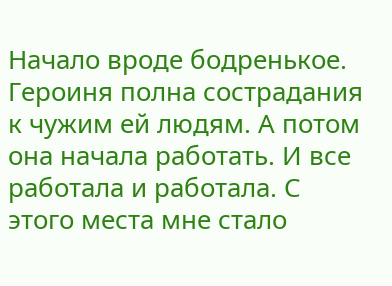Начало вроде бодренькое. Героиня полна сострадания к чужим ей людям. А потом она начала работать. И все работала и работала. С этого места мне стало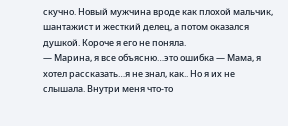скучно. Новый мужчина вроде как плохой мальчик, шантажист и жесткий делец, а потом оказался душкой. Короче я его не поняла.
— Марина, я все объясню…это ошибка — Мама, я хотел рассказать…я не знал, как.. Но я их не слышала. Внутри меня что-то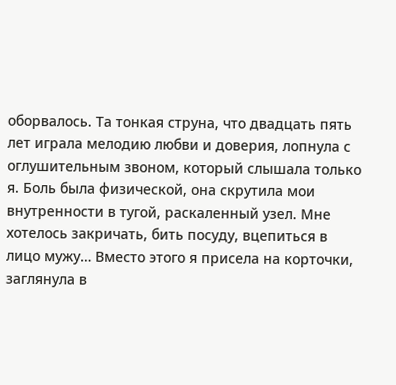оборвалось. Та тонкая струна, что двадцать пять лет играла мелодию любви и доверия, лопнула с оглушительным звоном, который слышала только я. Боль была физической, она скрутила мои внутренности в тугой, раскаленный узел. Мне хотелось закричать, бить посуду, вцепиться в лицо мужу… Вместо этого я присела на корточки, заглянула в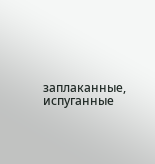заплаканные, испуганные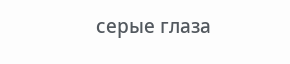серые глаза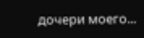дочери моего...